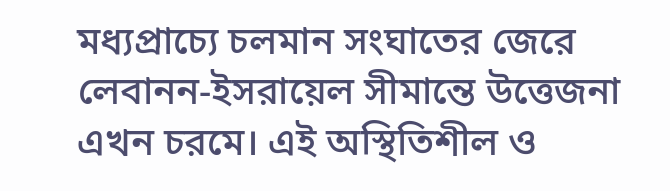মধ্যপ্রাচ্যে চলমান সংঘাতের জেরে লেবানন-ইসরায়েল সীমান্তে উত্তেজনা এখন চরমে। এই অস্থিতিশীল ও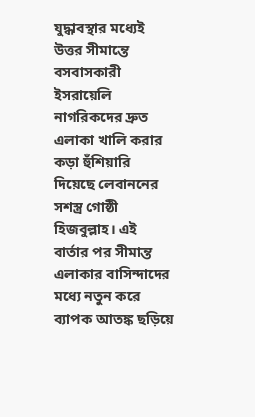যুদ্ধাবস্থার মধ্যেই উত্তর সীমান্তে বসবাসকারী ইসরায়েলি নাগরিকদের দ্রুত এলাকা খালি করার কড়া হুঁশিয়ারি দিয়েছে লেবাননের সশস্ত্র গোষ্ঠী হিজবুল্লাহ। এই বার্তার পর সীমান্ত এলাকার বাসিন্দাদের মধ্যে নতুন করে ব্যাপক আতঙ্ক ছড়িয়ে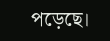পড়েছে।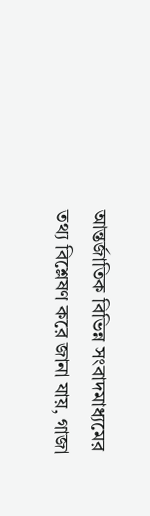আন্তর্জাতিক বিভিন্ন সংবাদমাধ্যমের তথ্য বিশ্লেষণ করে জানা যায়, গাজা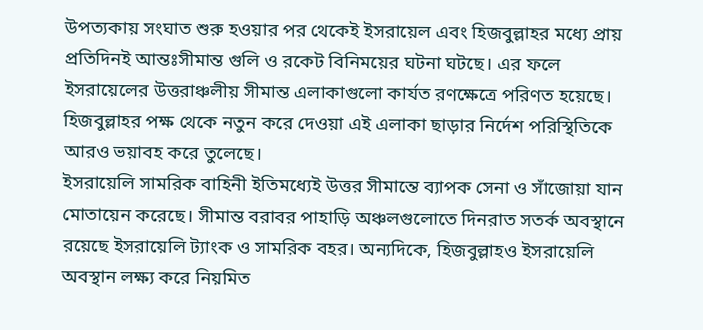উপত্যকায় সংঘাত শুরু হওয়ার পর থেকেই ইসরায়েল এবং হিজবুল্লাহর মধ্যে প্রায় প্রতিদিনই আন্তঃসীমান্ত গুলি ও রকেট বিনিময়ের ঘটনা ঘটছে। এর ফলে ইসরায়েলের উত্তরাঞ্চলীয় সীমান্ত এলাকাগুলো কার্যত রণক্ষেত্রে পরিণত হয়েছে। হিজবুল্লাহর পক্ষ থেকে নতুন করে দেওয়া এই এলাকা ছাড়ার নির্দেশ পরিস্থিতিকে আরও ভয়াবহ করে তুলেছে।
ইসরায়েলি সামরিক বাহিনী ইতিমধ্যেই উত্তর সীমান্তে ব্যাপক সেনা ও সাঁজোয়া যান মোতায়েন করেছে। সীমান্ত বরাবর পাহাড়ি অঞ্চলগুলোতে দিনরাত সতর্ক অবস্থানে রয়েছে ইসরায়েলি ট্যাংক ও সামরিক বহর। অন্যদিকে, হিজবুল্লাহও ইসরায়েলি অবস্থান লক্ষ্য করে নিয়মিত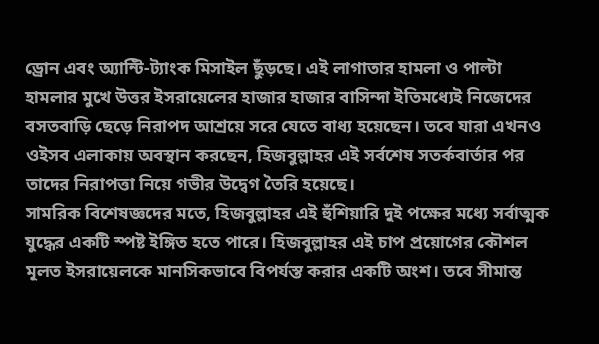ড্রোন এবং অ্যান্টি-ট্যাংক মিসাইল ছুঁড়ছে। এই লাগাতার হামলা ও পাল্টা হামলার মুখে উত্তর ইসরায়েলের হাজার হাজার বাসিন্দা ইতিমধ্যেই নিজেদের বসতবাড়ি ছেড়ে নিরাপদ আশ্রয়ে সরে যেতে বাধ্য হয়েছেন। তবে যারা এখনও ওইসব এলাকায় অবস্থান করছেন, হিজবুল্লাহর এই সর্বশেষ সতর্কবার্তার পর তাদের নিরাপত্তা নিয়ে গভীর উদ্বেগ তৈরি হয়েছে।
সামরিক বিশেষজ্ঞদের মতে, হিজবুল্লাহর এই হুঁশিয়ারি দুই পক্ষের মধ্যে সর্বাত্মক যুদ্ধের একটি স্পষ্ট ইঙ্গিত হতে পারে। হিজবুল্লাহর এই চাপ প্রয়োগের কৌশল মূলত ইসরায়েলকে মানসিকভাবে বিপর্যস্ত করার একটি অংশ। তবে সীমান্ত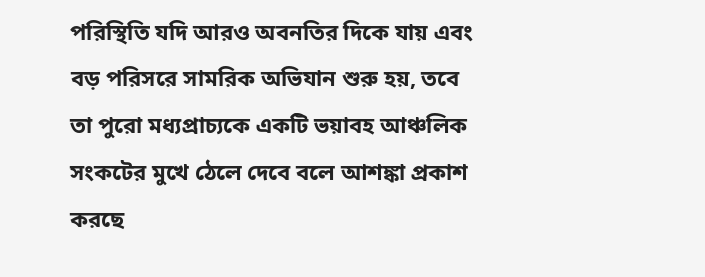পরিস্থিতি যদি আরও অবনতির দিকে যায় এবং বড় পরিসরে সামরিক অভিযান শুরু হয়, তবে তা পুরো মধ্যপ্রাচ্যকে একটি ভয়াবহ আঞ্চলিক সংকটের মুখে ঠেলে দেবে বলে আশঙ্কা প্রকাশ করছে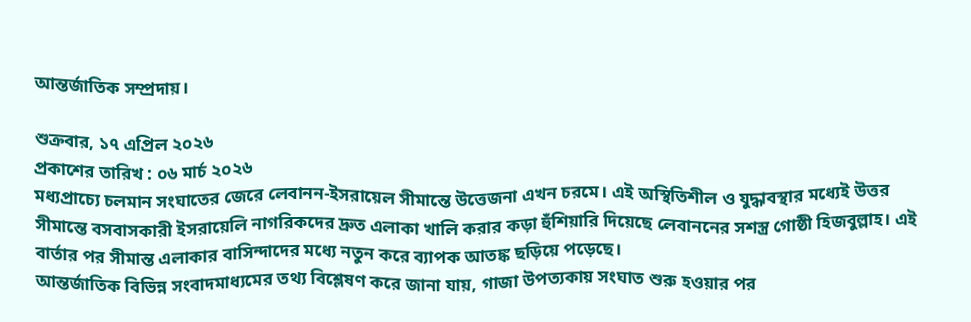আন্তর্জাতিক সম্প্রদায়।

শুক্রবার, ১৭ এপ্রিল ২০২৬
প্রকাশের তারিখ : ০৬ মার্চ ২০২৬
মধ্যপ্রাচ্যে চলমান সংঘাতের জেরে লেবানন-ইসরায়েল সীমান্তে উত্তেজনা এখন চরমে। এই অস্থিতিশীল ও যুদ্ধাবস্থার মধ্যেই উত্তর সীমান্তে বসবাসকারী ইসরায়েলি নাগরিকদের দ্রুত এলাকা খালি করার কড়া হুঁশিয়ারি দিয়েছে লেবাননের সশস্ত্র গোষ্ঠী হিজবুল্লাহ। এই বার্তার পর সীমান্ত এলাকার বাসিন্দাদের মধ্যে নতুন করে ব্যাপক আতঙ্ক ছড়িয়ে পড়েছে।
আন্তর্জাতিক বিভিন্ন সংবাদমাধ্যমের তথ্য বিশ্লেষণ করে জানা যায়, গাজা উপত্যকায় সংঘাত শুরু হওয়ার পর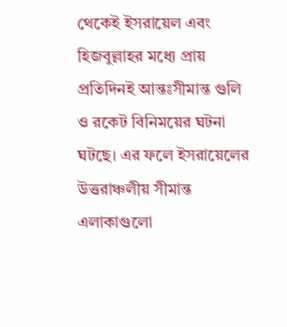থেকেই ইসরায়েল এবং হিজবুল্লাহর মধ্যে প্রায় প্রতিদিনই আন্তঃসীমান্ত গুলি ও রকেট বিনিময়ের ঘটনা ঘটছে। এর ফলে ইসরায়েলের উত্তরাঞ্চলীয় সীমান্ত এলাকাগুলো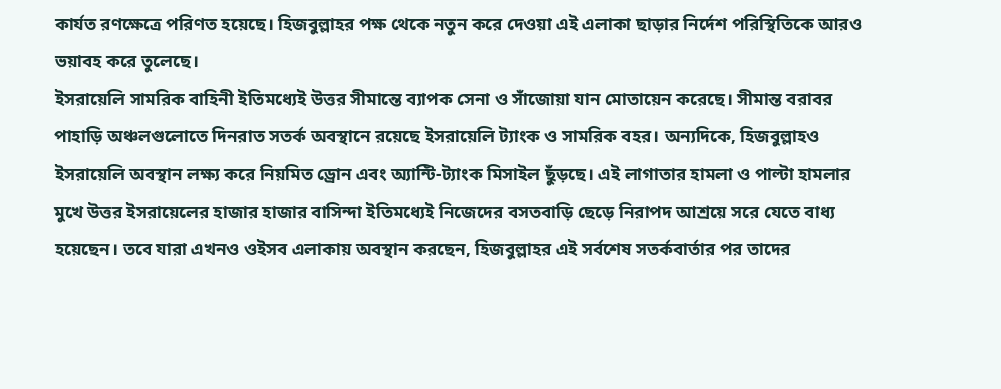কার্যত রণক্ষেত্রে পরিণত হয়েছে। হিজবুল্লাহর পক্ষ থেকে নতুন করে দেওয়া এই এলাকা ছাড়ার নির্দেশ পরিস্থিতিকে আরও ভয়াবহ করে তুলেছে।
ইসরায়েলি সামরিক বাহিনী ইতিমধ্যেই উত্তর সীমান্তে ব্যাপক সেনা ও সাঁজোয়া যান মোতায়েন করেছে। সীমান্ত বরাবর পাহাড়ি অঞ্চলগুলোতে দিনরাত সতর্ক অবস্থানে রয়েছে ইসরায়েলি ট্যাংক ও সামরিক বহর। অন্যদিকে, হিজবুল্লাহও ইসরায়েলি অবস্থান লক্ষ্য করে নিয়মিত ড্রোন এবং অ্যান্টি-ট্যাংক মিসাইল ছুঁড়ছে। এই লাগাতার হামলা ও পাল্টা হামলার মুখে উত্তর ইসরায়েলের হাজার হাজার বাসিন্দা ইতিমধ্যেই নিজেদের বসতবাড়ি ছেড়ে নিরাপদ আশ্রয়ে সরে যেতে বাধ্য হয়েছেন। তবে যারা এখনও ওইসব এলাকায় অবস্থান করছেন, হিজবুল্লাহর এই সর্বশেষ সতর্কবার্তার পর তাদের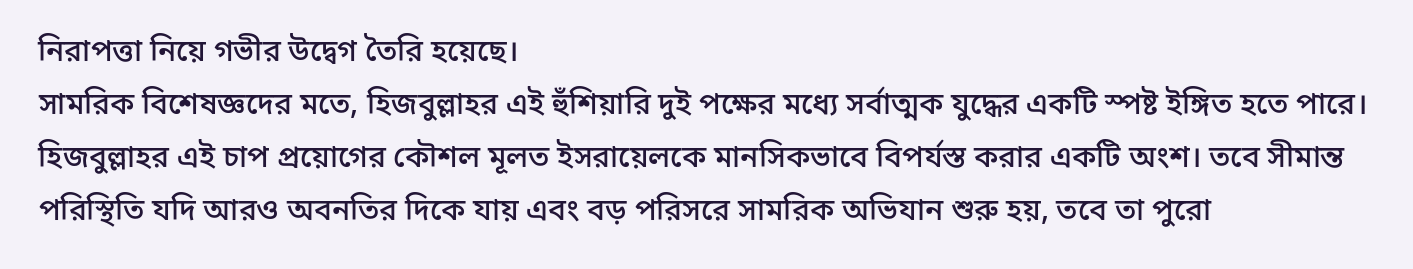নিরাপত্তা নিয়ে গভীর উদ্বেগ তৈরি হয়েছে।
সামরিক বিশেষজ্ঞদের মতে, হিজবুল্লাহর এই হুঁশিয়ারি দুই পক্ষের মধ্যে সর্বাত্মক যুদ্ধের একটি স্পষ্ট ইঙ্গিত হতে পারে। হিজবুল্লাহর এই চাপ প্রয়োগের কৌশল মূলত ইসরায়েলকে মানসিকভাবে বিপর্যস্ত করার একটি অংশ। তবে সীমান্ত পরিস্থিতি যদি আরও অবনতির দিকে যায় এবং বড় পরিসরে সামরিক অভিযান শুরু হয়, তবে তা পুরো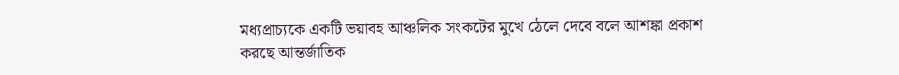মধ্যপ্রাচ্যকে একটি ভয়াবহ আঞ্চলিক সংকটের মুখে ঠেলে দেবে বলে আশঙ্কা প্রকাশ করছে আন্তর্জাতিক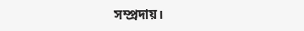সম্প্রদায়।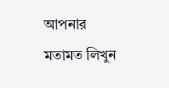আপনার মতামত লিখুন